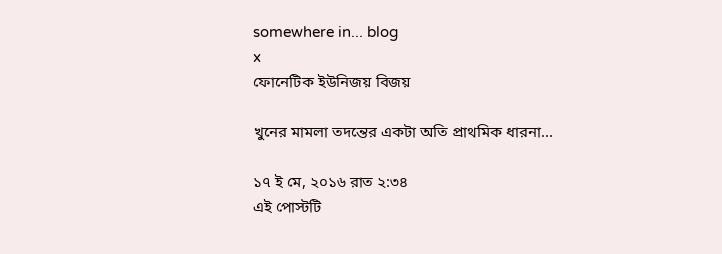somewhere in... blog
x
ফোনেটিক ইউনিজয় বিজয়

খুনের মামলা তদন্তের একটা অতি প্রাথমিক ধারনা...

১৭ ই মে, ২০১৬ রাত ২:৩৪
এই পোস্টটি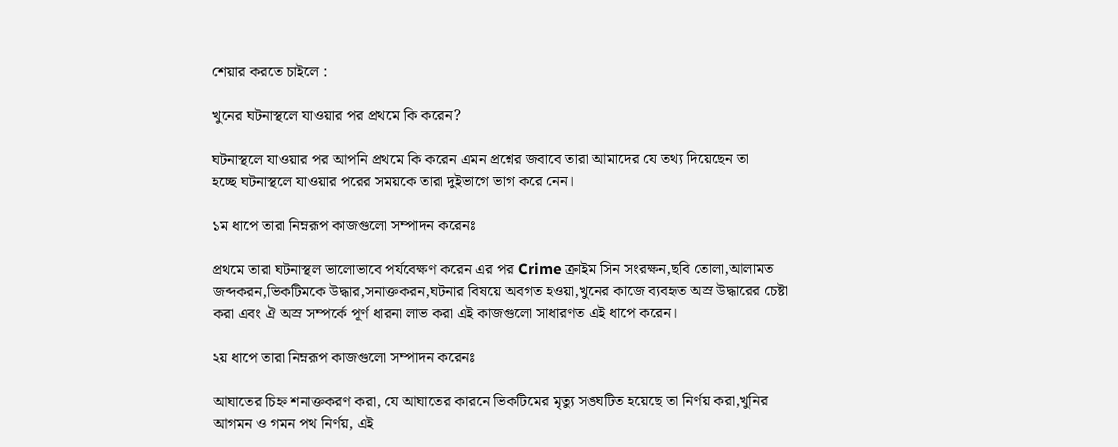শেয়ার করতে চাইলে :

খুনের ঘটনাস্থলে যাওয়ার পর প্রথমে কি করেন?

ঘটনাস্থলে যাওয়ার পর আপনি প্রথমে কি করেন এমন প্রশ্নের জবাবে তারা আমাদের যে তথ্য দিয়েছেন তা
হচ্ছে ঘটনাস্থলে যাওয়ার পরের সময়কে তারা দুইভাগে ভাগ করে নেন।

১ম ধাপে তারা নিম্নরূপ কাজগুলো সম্পাদন করেনঃ

প্রথমে তারা ঘটনাস্থল ভালোভাবে পর্যবেক্ষণ করেন এর পর Crime ক্রাইম সিন সংরক্ষন,ছবি তোলা,আলামত জব্দকরন,ভিকটিমকে উদ্ধার,সনাক্তকরন,ঘটনার বিষয়ে অবগত হওয়া,খুনের কাজে ব্যবহৃত অস্র উদ্ধারের চেষ্টা করা এবং ঐ অস্র সম্পর্কে পূর্ণ ধারনা লাভ করা এই কাজগুলো সাধারণত এই ধাপে করেন।

২য় ধাপে তারা নিম্নরূপ কাজগুলো সম্পাদন করেনঃ

আঘাতের চিহ্ন শনাক্তকরণ করা, যে আঘাতের কারনে ভিকটিমের মৃত্যু সঙ্ঘটিত হয়েছে তা নির্ণয় করা,খুনির আগমন ও গমন পথ নির্ণয়, এই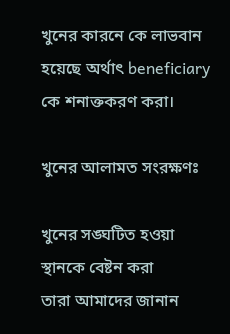খুনের কারনে কে লাভবান হয়েছে অর্থাৎ beneficiary কে শনাক্তকরণ করা।

খুনের আলামত সংরক্ষণঃ

খুনের সঙ্ঘটিত হওয়া স্থানকে বেষ্টন করা
তারা আমাদের জানান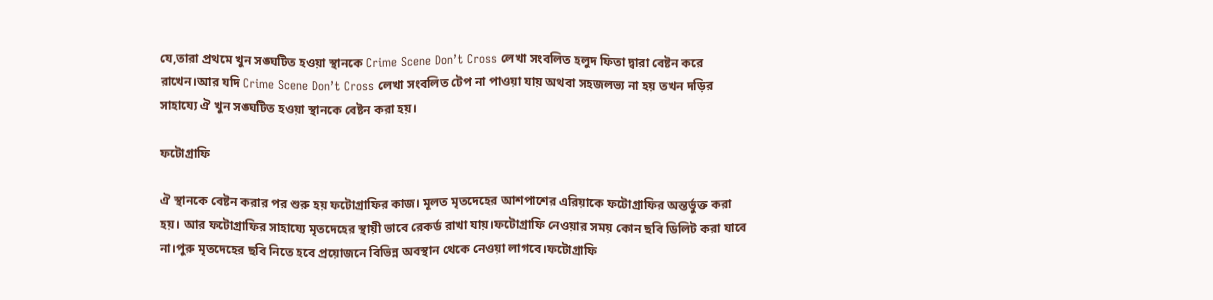যে,তারা প্রথমে খুন সঙ্ঘটিত হওয়া স্থানকে Crime Scene Don’t Cross লেখা সংবলিত হলুদ ফিতা দ্বারা বেষ্টন করে রাখেন।আর যদি Crime Scene Don’t Cross লেখা সংবলিত টেপ না পাওয়া যায় অথবা সহজলভ্য না হয় তখন দড়ির সাহায্যে ঐ খুন সঙ্ঘটিত হওয়া স্থানকে বেষ্টন করা হয়।

ফটোগ্রাফি

ঐ স্থানকে বেষ্টন করার পর শুরু হয় ফটোগ্রাফির কাজ। মূলত মৃতদেহের আশপাশের এরিয়াকে ফটোগ্রাফির অন্তর্ভুক্ত করা হয়। আর ফটোগ্রাফির সাহায্যে মৃতদেহের স্থায়ী ভাবে রেকর্ড রাখা যায়।ফটোগ্রাফি নেওয়ার সময় কোন ছবি ডিলিট করা যাবে না।পুরু মৃতদেহের ছবি নিতে হবে প্রয়োজনে বিভিন্ন অবস্থান থেকে নেওয়া লাগবে।ফটোগ্রাফি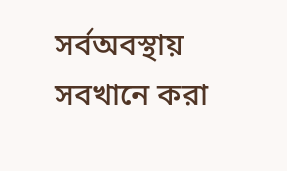সর্বঅবস্থায় সবখানে করা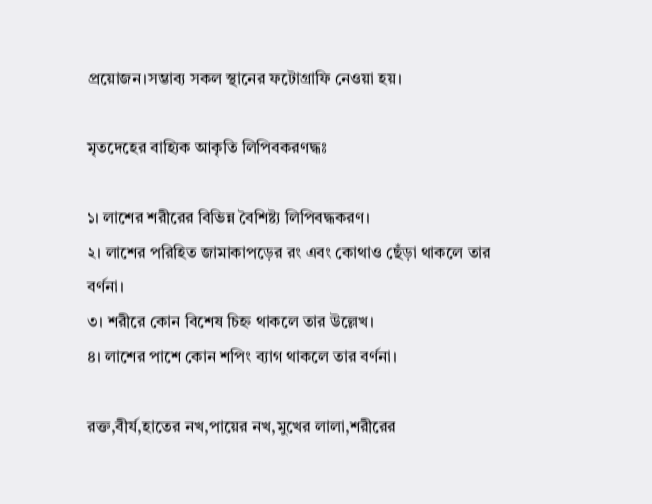প্রয়োজন।সম্ভাব্য সকল স্থানের ফটোগ্রাফি নেওয়া হয়।

মৃতদেহের বাহ্যিক আকৃতি লিপিবকরণদ্ধঃ

১। লাশের শরীরের বিভিন্ন বৈশিষ্ট্য লিপিবদ্ধকরণ।
২। লাশের পরিহিত জামাকাপড়ের রং এবং কোথাও ছেঁড়া থাকলে তার বর্ণনা।
৩। শরীরে কোন বিশেষ চিহ্ন থাকলে তার উল্লেখ।
৪। লাশের পাশে কোন শপিং ব্যাগ থাকলে তার বর্ণনা।

রক্ত,বীর্য,হাতের নখ,পায়ের নখ,মুখের লালা,শরীরের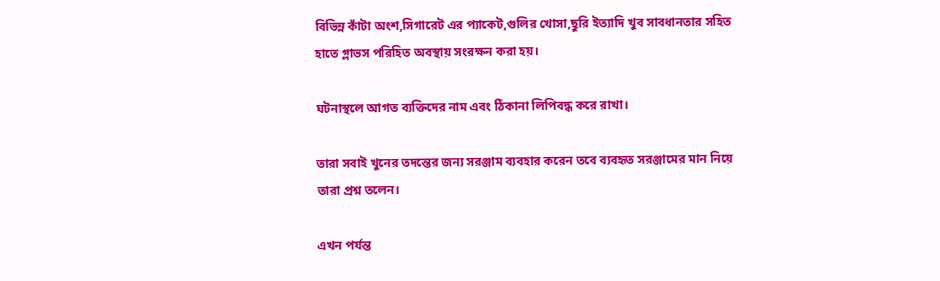বিভিন্ন কাঁটা অংশ,সিগারেট এর প্যাকেট,গুলির খোসা,ছুরি ইত্যাদি খুব সাবধানতার সহিত হাতে গ্লাভস পরিহিত অবস্থায় সংরক্ষন করা হয়।

ঘটনাস্থলে আগত ব্যক্তিদের নাম এবং ঠিকানা লিপিবদ্ধ করে রাখা।

তারা সবাই খুনের তদন্তের জন্য সরঞ্জাম ব্যবহার করেন তবে ব্যবহৃত সরঞ্জামের মান নিয়ে তারা প্রশ্ন তলেন।

এখন পর্যন্ত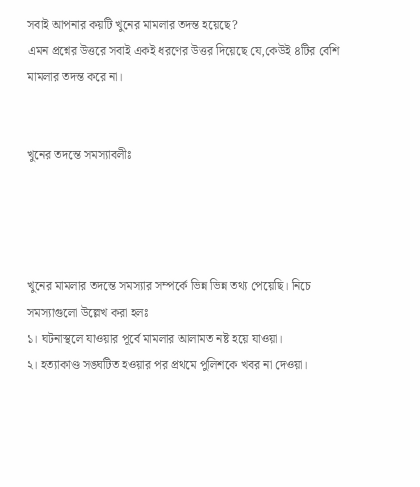সবাই আপনার কয়টি খুনের মামলার তদন্ত হয়েছে?
এমন প্রশ্নের উত্তরে সবাই একই ধরণের উত্তর দিয়েছে যে,কেউই ৪টির বেশি মামলার তদন্ত করে না।


খুনের তদন্তে সমস্যাবলীঃ




খুনের মামলার তদন্তে সমস্যার সম্পর্কে ভিন্ন ভিন্ন তথ্য পেয়েছি। নিচে সমস্যাগুলো উল্লেখ করা হলঃ
১। ঘটনাস্থলে যাওয়ার পূর্বে মামলার আলামত নষ্ট হয়ে যাওয়া।
২। হত্যাকাণ্ড সঙ্ঘটিত হওয়ার পর প্রথমে পুলিশকে খবর না দেওয়া।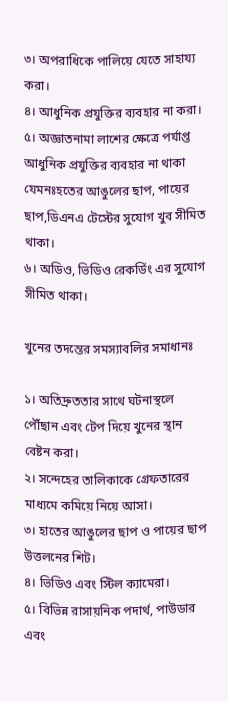৩। অপরাধিকে পালিয়ে যেতে সাহায্য করা।
৪। আধুনিক প্রযুক্তির ব্যবহার না করা।
৫। অজ্ঞাতনামা লাশের ক্ষেত্রে পর্যাপ্ত আধুনিক প্রযুক্তির ব্যবহার না থাকা যেমনঃহতের আঙুলের ছাপ, পায়ের ছাপ,ডিএনএ টেস্টের সুযোগ খুব সীমিত থাকা।
৬। অডিও, ভিডিও রেকর্ডিং এর সুযোগ সীমিত থাকা।

খুনের তদন্তের সমস্যাবলির সমাধানঃ

১। অতিদ্রুততার সাথে ঘটনাস্থলে পৌঁছান এবং টেপ দিয়ে খুনের স্থান বেষ্টন করা।
২। সন্দেহের তালিকাকে গ্রেফতারের মাধ্যমে কমিয়ে নিয়ে আসা।
৩। হাতের আঙুলের ছাপ ও পায়ের ছাপ উত্তলনের শিট।
৪। ভিডিও এবং স্টিল ক্যামেরা।
৫। বিভিন্ন রাসায়নিক পদার্থ, পাউডার এবং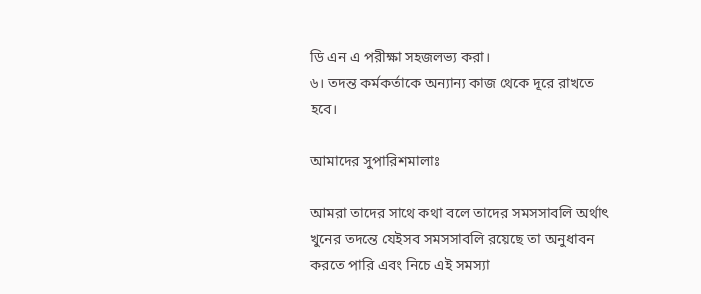ডি এন এ পরীক্ষা সহজলভ্য করা।
৬। তদন্ত কর্মকর্তাকে অন্যান্য কাজ থেকে দূরে রাখতে হবে।

আমাদের সুপারিশমালাঃ

আমরা তাদের সাথে কথা বলে তাদের সমসসাবলি অর্থাৎ খুনের তদন্তে যেইসব সমসসাবলি রয়েছে তা অনুধাবন করতে পারি এবং নিচে এই সমস্যা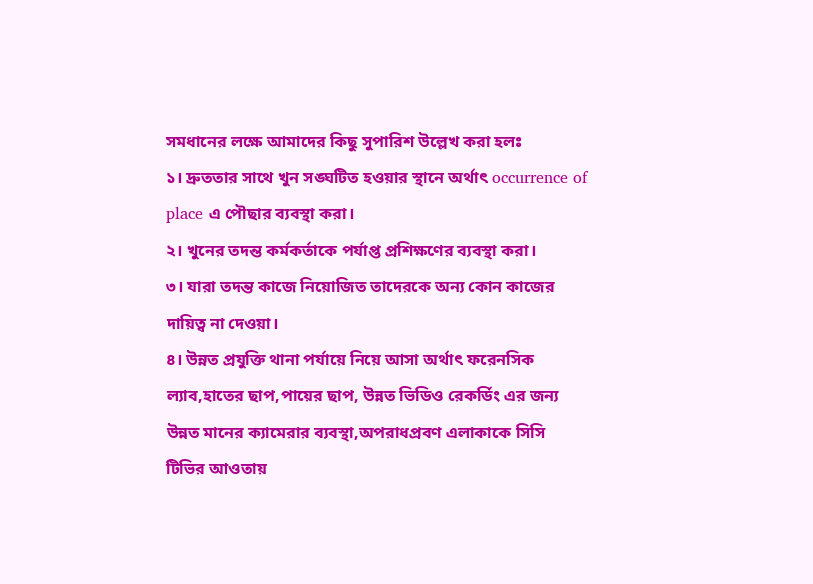সমধানের লক্ষে আমাদের কিছু সুপারিশ উল্লেখ করা হলঃ
১। দ্রুততার সাথে খুন সঙ্ঘটিত হওয়ার স্থানে অর্থাৎ occurrence of place এ পৌছার ব্যবস্থা করা।
২। খুনের তদন্ত কর্মকর্তাকে পর্যাপ্ত প্রশিক্ষণের ব্যবস্থা করা।
৩। যারা তদন্ত কাজে নিয়োজিত তাদেরকে অন্য কোন কাজের দায়িত্ব না দেওয়া।
৪। উন্নত প্রযুক্তি থানা পর্যায়ে নিয়ে আসা অর্থাৎ ফরেনসিক ল্যাব,হাতের ছাপ,পায়ের ছাপ, উন্নত ভিডিও রেকর্ডিং এর জন্য উন্নত মানের ক্যামেরার ব্যবস্থা,অপরাধপ্রবণ এলাকাকে সিসি টিভির আওতায়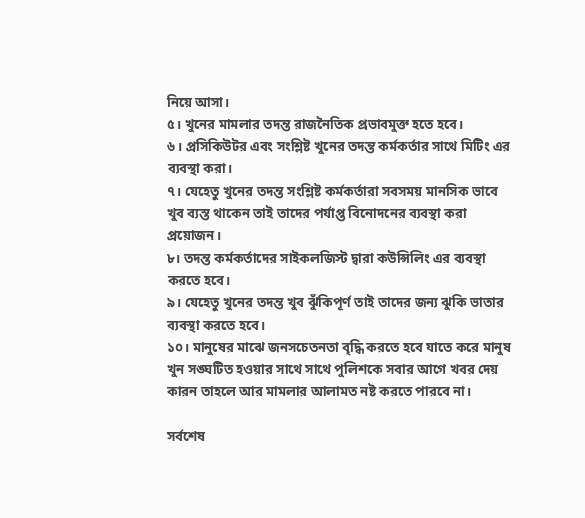নিয়ে আসা।
৫। খুনের মামলার তদন্ত রাজনৈতিক প্রভাবমুক্ত হতে হবে।
৬। প্রসিকিউটর এবং সংশ্লিষ্ট খুনের তদন্ত কর্মকর্তার সাথে মিটিং এর ব্যবস্থা করা।
৭। যেহেতু খুনের তদন্ত সংশ্লিষ্ট কর্মকর্তারা সবসময় মানসিক ভাবে খুব ব্যস্ত থাকেন তাই তাদের পর্যাপ্ত বিনোদনের ব্যবস্থা করা প্রয়োজন।
৮। তদন্ত কর্মকর্তাদের সাইকলজিস্ট দ্বারা কউন্সিলিং এর ব্যবস্থা করতে হবে।
৯। যেহেতু খুনের তদন্ত খুব ঝুঁকিপূর্ণ তাই তাদের জন্য ঝুকি ভাতার ব্যবস্থা করতে হবে।
১০। মানুষের মাঝে জনসচেতনতা বৃদ্ধি করতে হবে যাতে করে মানুষ খুন সঙ্ঘটিত হওয়ার সাথে সাথে পুলিশকে সবার আগে খবর দেয় কারন তাহলে আর মামলার আলামত নষ্ট করতে পারবে না।

সর্বশেষ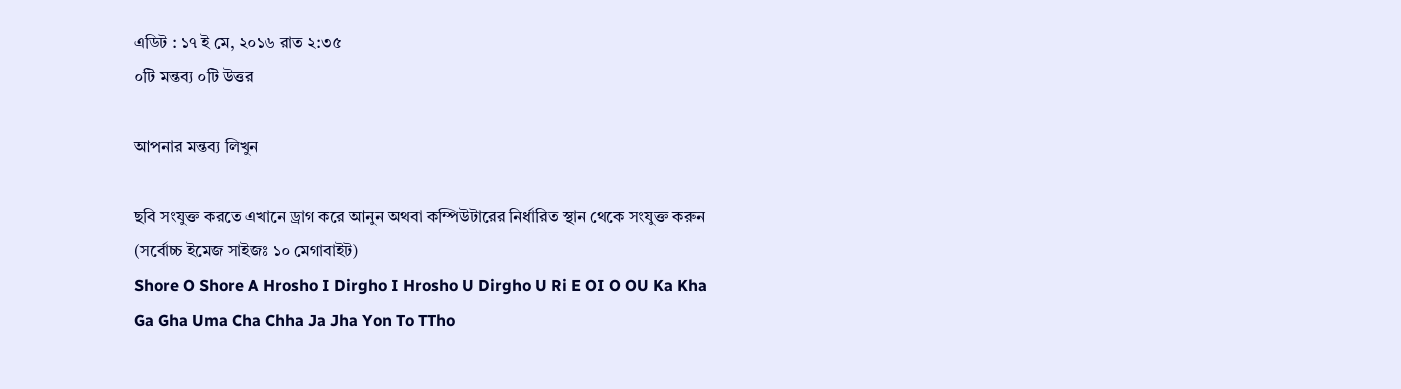এডিট : ১৭ ই মে, ২০১৬ রাত ২:৩৫
০টি মন্তব্য ০টি উত্তর

আপনার মন্তব্য লিখুন

ছবি সংযুক্ত করতে এখানে ড্রাগ করে আনুন অথবা কম্পিউটারের নির্ধারিত স্থান থেকে সংযুক্ত করুন (সর্বোচ্চ ইমেজ সাইজঃ ১০ মেগাবাইট)
Shore O Shore A Hrosho I Dirgho I Hrosho U Dirgho U Ri E OI O OU Ka Kha Ga Gha Uma Cha Chha Ja Jha Yon To TTho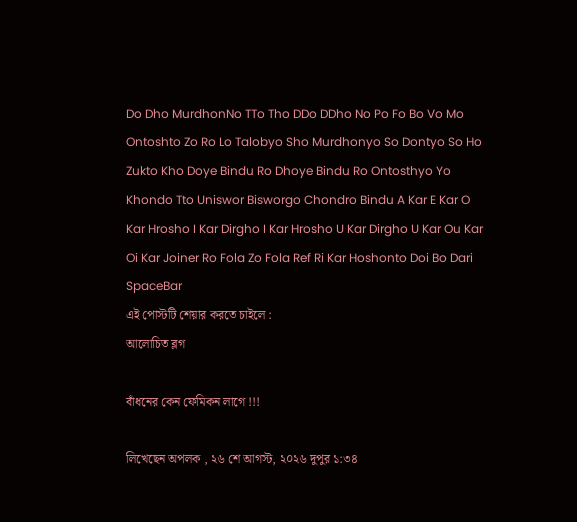Do Dho MurdhonNo TTo Tho DDo DDho No Po Fo Bo Vo Mo Ontoshto Zo Ro Lo Talobyo Sho Murdhonyo So Dontyo So Ho Zukto Kho Doye Bindu Ro Dhoye Bindu Ro Ontosthyo Yo Khondo Tto Uniswor Bisworgo Chondro Bindu A Kar E Kar O Kar Hrosho I Kar Dirgho I Kar Hrosho U Kar Dirgho U Kar Ou Kar Oi Kar Joiner Ro Fola Zo Fola Ref Ri Kar Hoshonto Doi Bo Dari SpaceBar
এই পোস্টটি শেয়ার করতে চাইলে :
আলোচিত ব্লগ

বাঁধনের কেন ফেমিকন লাগে !!!

লিখেছেন অপলক , ২৬ শে আগস্ট, ২০২৬ দুপুর ১:৩৪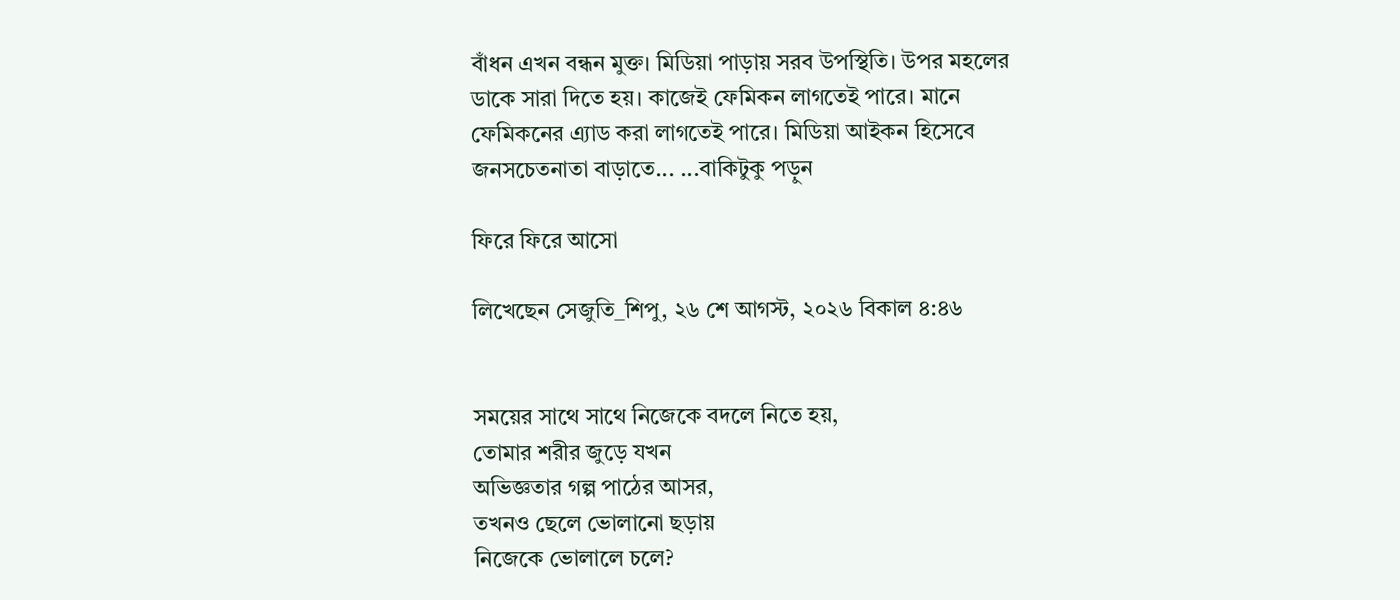বাঁধন এখন বন্ধন মুক্ত। মিডিয়া পাড়ায় সরব উপস্থিতি। উপর মহলের ডাকে সারা দিতে হয়। কাজেই ফেমিকন লাগতেই পারে। মানে ফেমিকনের এ্যাড করা লাগতেই পারে। মিডিয়া আইকন হিসেবে জনসচেতনাতা বাড়াতে... ...বাকিটুকু পড়ুন

ফিরে ফিরে আসো

লিখেছেন সেজুতি_শিপু, ২৬ শে আগস্ট, ২০২৬ বিকাল ৪:৪৬


সময়ের সাথে সাথে নিজেকে বদলে নিতে হয়,
তোমার শরীর জুড়ে যখন
অভিজ্ঞতার গল্প পাঠের আসর,
তখনও ছেলে ভোলানো ছড়ায়
নিজেকে ভোলালে চলে?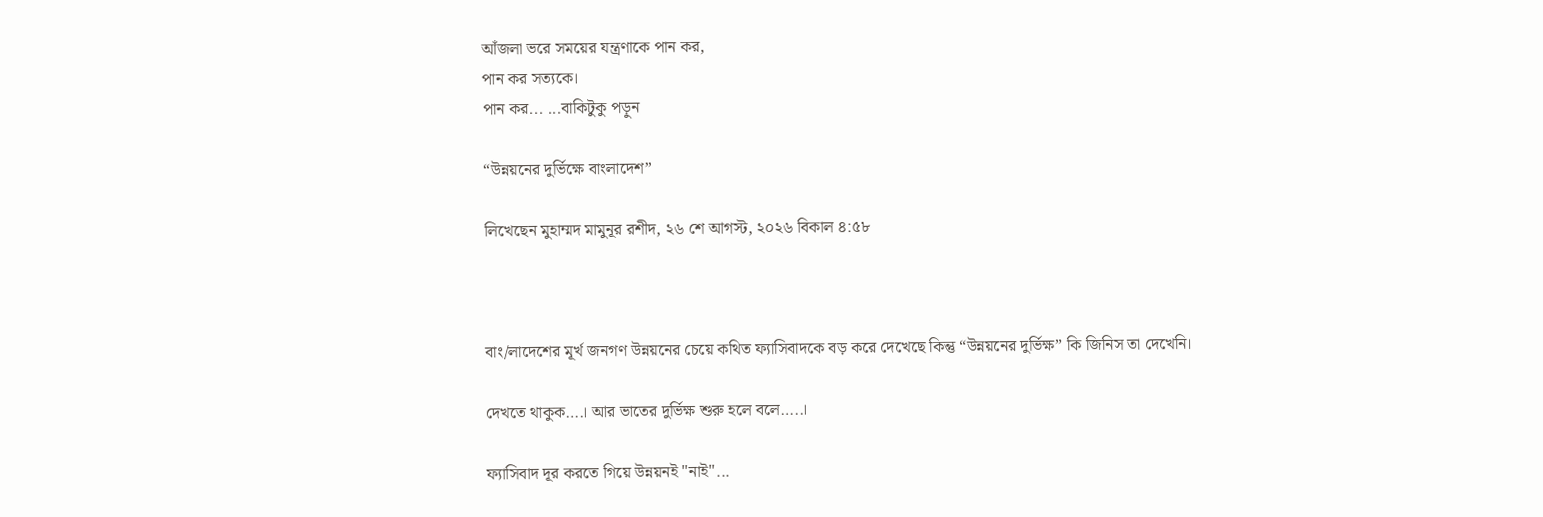আঁজলা ভরে সময়ের যন্ত্রণাকে পান কর,
পান কর সত‍্যকে।
পান কর... ...বাকিটুকু পড়ুন

“উন্নয়নের দুর্ভিক্ষে বাংলাদেশ”

লিখেছেন মুহাম্মদ মামুনূর রশীদ, ২৬ শে আগস্ট, ২০২৬ বিকাল ৪:৫৮



বাং/লাদেশের মূর্খ জনগণ উন্নয়নের চেয়ে কথিত ফ্যাসিবাদকে বড় করে দেখেছে কিন্তু “উন্নয়নের দুর্ভিক্ষ” কি জিনিস তা দেখেনি।

দেখতে থাকুক….। আর ভাতের দুর্ভিক্ষ শুরু হলে বলে…..।

ফ্যাসিবাদ দূর করতে গিয়ে উন্নয়নই "নাই"...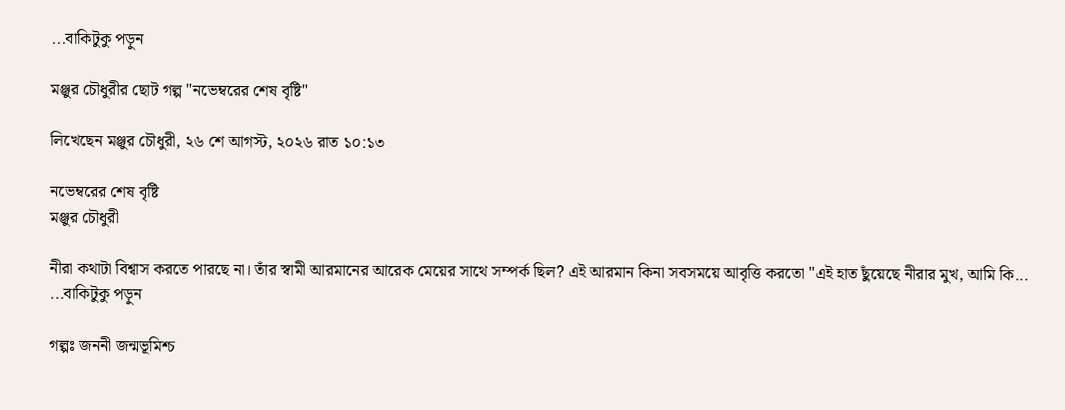...বাকিটুকু পড়ুন

মঞ্জুর চৌধুরীর ছোট গল্প "নভেম্বরের শেষ বৃষ্টি"

লিখেছেন মঞ্জুর চৌধুরী, ২৬ শে আগস্ট, ২০২৬ রাত ১০:১৩

নভেম্বরের শেষ বৃষ্টি
মঞ্জুর চৌধুরী

নীরা কথাটা বিশ্বাস করতে পারছে না। তাঁর স্বামী আরমানের আরেক মেয়ের সাথে সম্পর্ক ছিল? এই আরমান কিনা সবসময়ে আবৃত্তি করতো "এই হাত ছুঁয়েছে নীরার মুখ, আমি কি... ...বাকিটুকু পড়ুন

গল্পঃ জননী জন্মভূমিশ্চ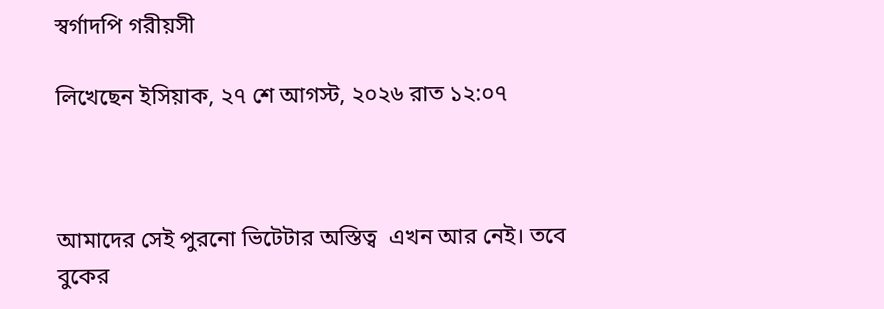স্বর্গাদপি গরীয়সী

লিখেছেন ইসিয়াক, ২৭ শে আগস্ট, ২০২৬ রাত ১২:০৭



আমাদের সেই পুরনো ভিটেটার অস্তিত্ব  এখন আর নেই। তবে বুকের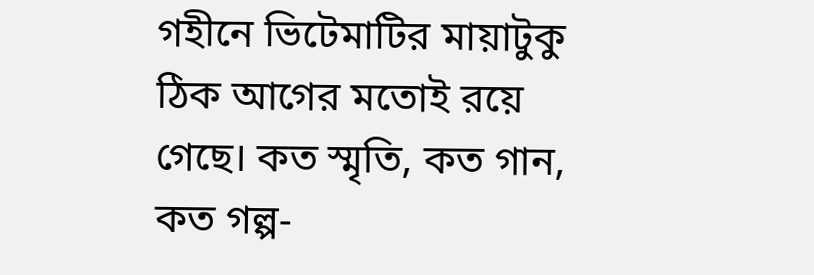গহীনে ভিটেমাটির মায়াটুকু  ঠিক আগের মতোই রয়ে গেছে। কত স্মৃতি, কত গান, কত গল্প-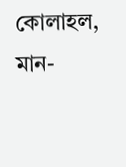কোলাহল,  মান-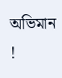অভিমান !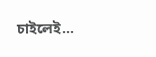চাইলেই...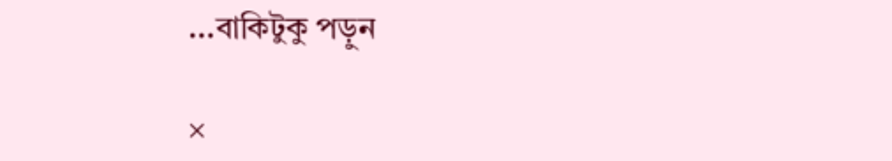...বাকিটুকু পড়ুন

×